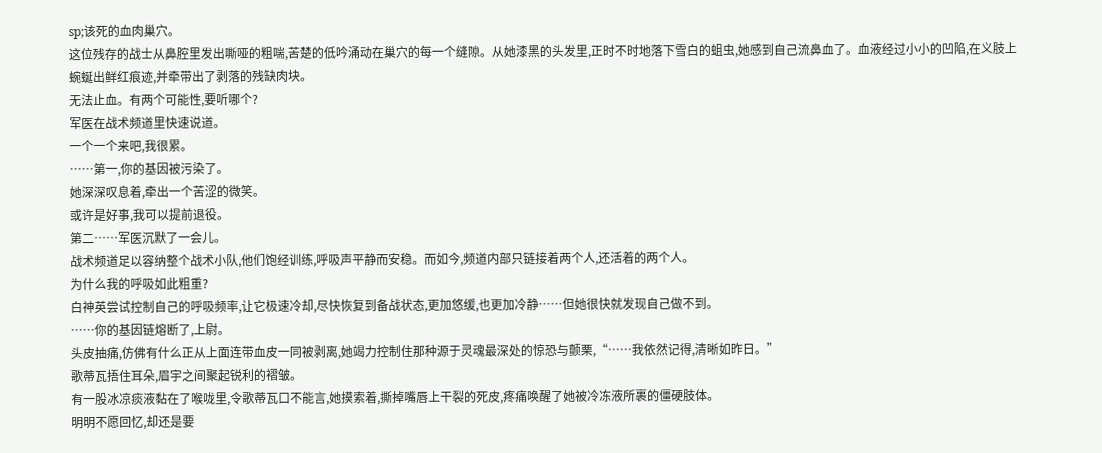sp;该死的血肉巢穴。
这位残存的战士从鼻腔里发出嘶哑的粗喘,苦楚的低吟涌动在巢穴的每一个缝隙。从她漆黑的头发里,正时不时地落下雪白的蛆虫,她感到自己流鼻血了。血液经过小小的凹陷,在义肢上蜿蜒出鲜红痕迹,并牵带出了剥落的残缺肉块。
无法止血。有两个可能性,要听哪个?
军医在战术频道里快速说道。
一个一个来吧,我很累。
……第一,你的基因被污染了。
她深深叹息着,牵出一个苦涩的微笑。
或许是好事,我可以提前退役。
第二……军医沉默了一会儿。
战术频道足以容纳整个战术小队,他们饱经训练,呼吸声平静而安稳。而如今,频道内部只链接着两个人,还活着的两个人。
为什么我的呼吸如此粗重?
白神英尝试控制自己的呼吸频率,让它极速冷却,尽快恢复到备战状态,更加悠缓,也更加冷静……但她很快就发现自己做不到。
……你的基因链熔断了,上尉。
头皮抽痛,仿佛有什么正从上面连带血皮一同被剥离,她竭力控制住那种源于灵魂最深处的惊恐与颤栗,“……我依然记得,清晰如昨日。”
歌蒂瓦捂住耳朵,眉宇之间聚起锐利的褶皱。
有一股冰凉痰液黏在了喉咙里,令歌蒂瓦口不能言,她摸索着,撕掉嘴唇上干裂的死皮,疼痛唤醒了她被冷冻液所裹的僵硬肢体。
明明不愿回忆,却还是要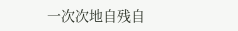一次次地自残自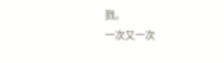戮。
一次又一次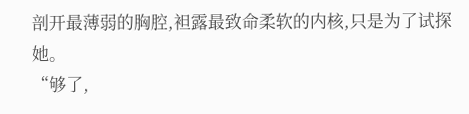剖开最薄弱的胸腔,袒露最致命柔软的内核,只是为了试探她。
“够了,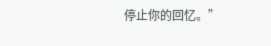停止你的回忆。”